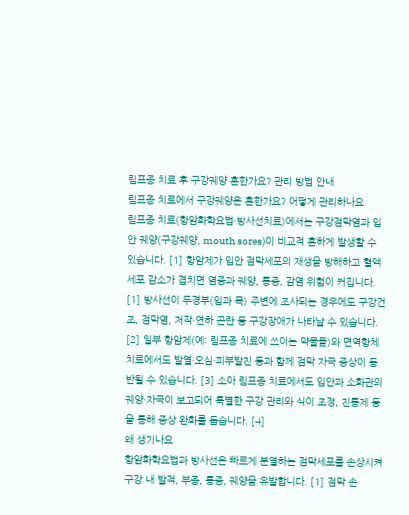림프종 치료 후 구강궤양 흔한가요? 관리 방법 안내
림프종 치료에서 구강궤양은 흔한가요? 어떻게 관리하나요
림프종 치료(항암화학요법·방사선치료)에서는 구강점막염과 입안 궤양(구강궤양, mouth sores)이 비교적 흔하게 발생할 수 있습니다. [1] 항암제가 입안 점막세포의 재생을 방해하고 혈액세포 감소가 겹치면 염증과 궤양, 통증, 감염 위험이 커집니다. [1] 방사선이 두경부(입과 목) 주변에 조사되는 경우에도 구강건조, 점막염, 저작·연하 곤란 등 구강장애가 나타날 수 있습니다. [2] 일부 항암제(예: 림프종 치료에 쓰이는 약물들)와 면역항체 치료에서도 발열·오심·피부발진 등과 함께 점막 자극 증상이 동반될 수 있습니다. [3] 소아 림프종 치료에서도 입안과 소화관의 궤양·자극이 보고되어 특별한 구강 관리와 식이 조정, 진통제 등을 통해 증상 완화를 돕습니다. [4]
왜 생기나요
항암화학요법과 방사선은 빠르게 분열하는 점막세포를 손상시켜 구강 내 발적, 부종, 통증, 궤양을 유발합니다. [1] 점막 손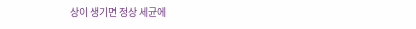상이 생기면 정상 세균에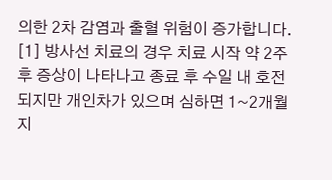의한 2차 감염과 출혈 위험이 증가합니다. [1] 방사선 치료의 경우 치료 시작 약 2주 후 증상이 나타나고 종료 후 수일 내 호전되지만 개인차가 있으며 심하면 1~2개월 지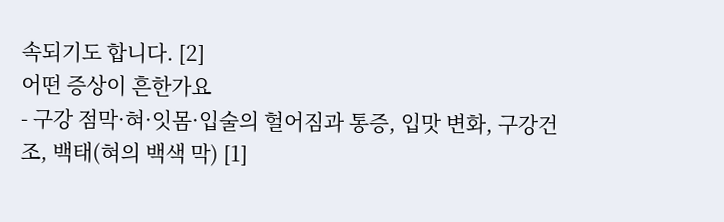속되기도 합니다. [2]
어떤 증상이 흔한가요
- 구강 점막·혀·잇몸·입술의 헐어짐과 통증, 입맛 변화, 구강건조, 백태(혀의 백색 막) [1]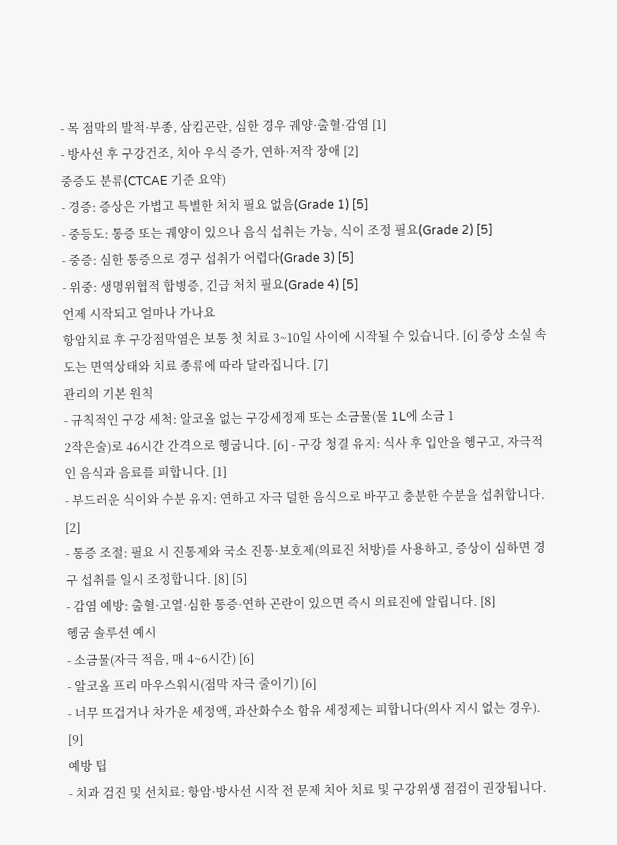- 목 점막의 발적·부종, 삼킴곤란, 심한 경우 궤양·출혈·감염 [1]
- 방사선 후 구강건조, 치아 우식 증가, 연하·저작 장애 [2]
중증도 분류(CTCAE 기준 요약)
- 경증: 증상은 가볍고 특별한 처치 필요 없음(Grade 1) [5]
- 중등도: 통증 또는 궤양이 있으나 음식 섭취는 가능, 식이 조정 필요(Grade 2) [5]
- 중증: 심한 통증으로 경구 섭취가 어렵다(Grade 3) [5]
- 위중: 생명위협적 합병증, 긴급 처치 필요(Grade 4) [5]
언제 시작되고 얼마나 가나요
항암치료 후 구강점막염은 보통 첫 치료 3~10일 사이에 시작될 수 있습니다. [6] 증상 소실 속도는 면역상태와 치료 종류에 따라 달라집니다. [7]
관리의 기본 원칙
- 규칙적인 구강 세척: 알코올 없는 구강세정제 또는 소금물(물 1L에 소금 1
2작은술)로 46시간 간격으로 헹굽니다. [6] - 구강 청결 유지: 식사 후 입안을 헹구고, 자극적인 음식과 음료를 피합니다. [1]
- 부드러운 식이와 수분 유지: 연하고 자극 덜한 음식으로 바꾸고 충분한 수분을 섭취합니다. [2]
- 통증 조절: 필요 시 진통제와 국소 진통·보호제(의료진 처방)를 사용하고, 증상이 심하면 경구 섭취를 일시 조정합니다. [8] [5]
- 감염 예방: 출혈·고열·심한 통증·연하 곤란이 있으면 즉시 의료진에 알립니다. [8]
헹굼 솔루션 예시
- 소금물(자극 적음, 매 4~6시간) [6]
- 알코올 프리 마우스워시(점막 자극 줄이기) [6]
- 너무 뜨겁거나 차가운 세정액, 과산화수소 함유 세정제는 피합니다(의사 지시 없는 경우). [9]
예방 팁
- 치과 검진 및 선치료: 항암·방사선 시작 전 문제 치아 치료 및 구강위생 점검이 권장됩니다.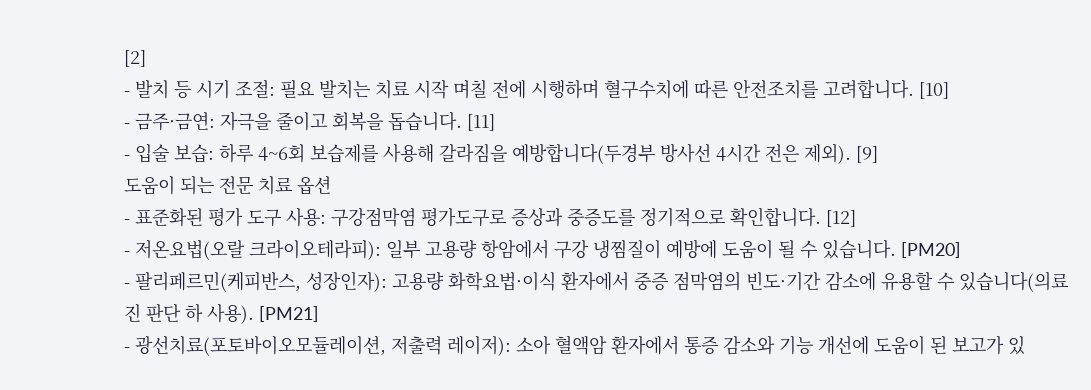[2]
- 발치 등 시기 조절: 필요 발치는 치료 시작 며칠 전에 시행하며 혈구수치에 따른 안전조치를 고려합니다. [10]
- 금주·금연: 자극을 줄이고 회복을 돕습니다. [11]
- 입술 보습: 하루 4~6회 보습제를 사용해 갈라짐을 예방합니다(두경부 방사선 4시간 전은 제외). [9]
도움이 되는 전문 치료 옵션
- 표준화된 평가 도구 사용: 구강점막염 평가도구로 증상과 중증도를 정기적으로 확인합니다. [12]
- 저온요법(오랄 크라이오테라피): 일부 고용량 항암에서 구강 냉찜질이 예방에 도움이 될 수 있습니다. [PM20]
- 팔리페르민(케피반스, 성장인자): 고용량 화학요법·이식 환자에서 중증 점막염의 빈도·기간 감소에 유용할 수 있습니다(의료진 판단 하 사용). [PM21]
- 광선치료(포토바이오모듈레이션, 저출력 레이저): 소아 혈액암 환자에서 통증 감소와 기능 개선에 도움이 된 보고가 있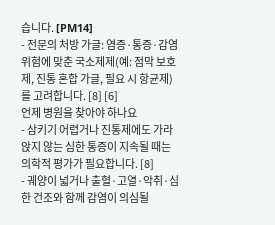습니다. [PM14]
- 전문의 처방 가글: 염증·통증·감염 위험에 맞춘 국소제제(예: 점막 보호제, 진통 혼합 가글, 필요 시 항균제)를 고려합니다. [8] [6]
언제 병원을 찾아야 하나요
- 삼키기 어렵거나 진통제에도 가라앉지 않는 심한 통증이 지속될 때는 의학적 평가가 필요합니다. [8]
- 궤양이 넓거나 출혈·고열·악취·심한 건조와 함께 감염이 의심될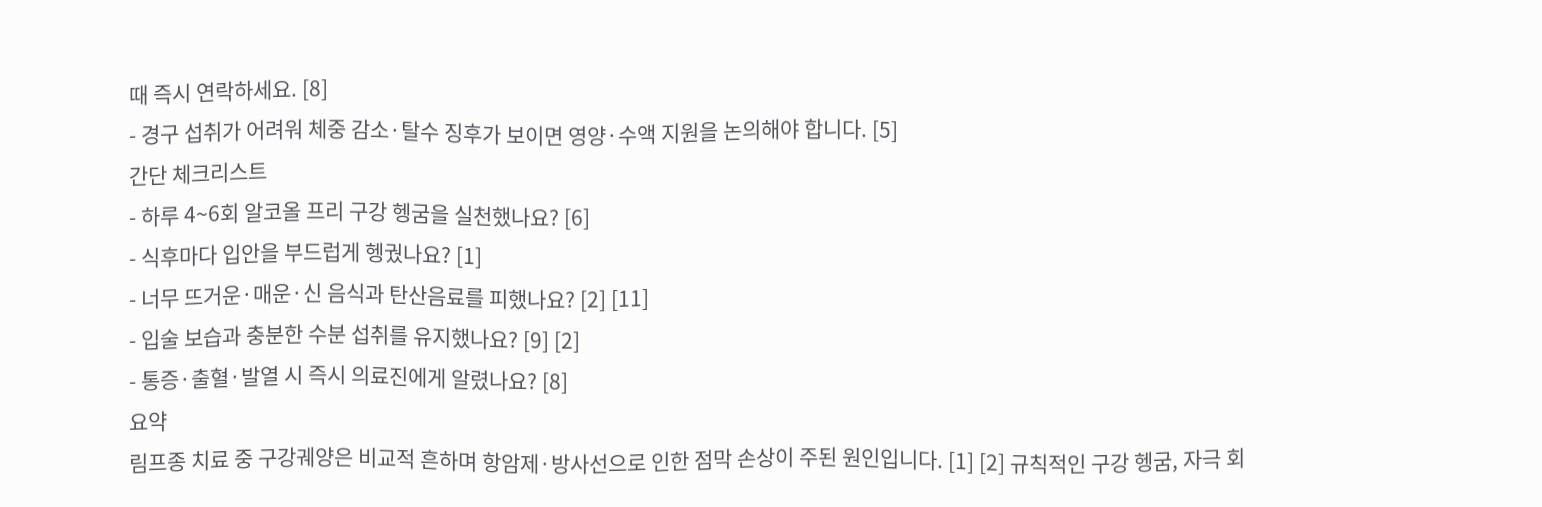때 즉시 연락하세요. [8]
- 경구 섭취가 어려워 체중 감소·탈수 징후가 보이면 영양·수액 지원을 논의해야 합니다. [5]
간단 체크리스트
- 하루 4~6회 알코올 프리 구강 헹굼을 실천했나요? [6]
- 식후마다 입안을 부드럽게 헹궜나요? [1]
- 너무 뜨거운·매운·신 음식과 탄산음료를 피했나요? [2] [11]
- 입술 보습과 충분한 수분 섭취를 유지했나요? [9] [2]
- 통증·출혈·발열 시 즉시 의료진에게 알렸나요? [8]
요약
림프종 치료 중 구강궤양은 비교적 흔하며 항암제·방사선으로 인한 점막 손상이 주된 원인입니다. [1] [2] 규칙적인 구강 헹굼, 자극 회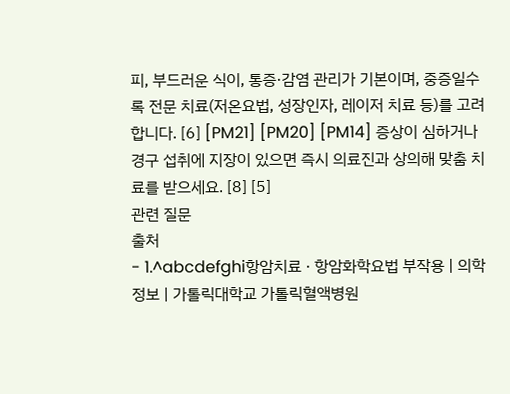피, 부드러운 식이, 통증·감염 관리가 기본이며, 중증일수록 전문 치료(저온요법, 성장인자, 레이저 치료 등)를 고려합니다. [6] [PM21] [PM20] [PM14] 증상이 심하거나 경구 섭취에 지장이 있으면 즉시 의료진과 상의해 맞춤 치료를 받으세요. [8] [5]
관련 질문
출처
- 1.^abcdefghi항암치료 · 항암화학요법 부작용 | 의학정보 | 가톨릭대학교 가톨릭혈액병원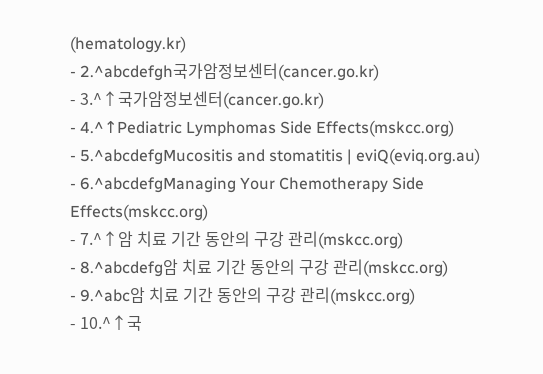(hematology.kr)
- 2.^abcdefgh국가암정보센터(cancer.go.kr)
- 3.^↑국가암정보센터(cancer.go.kr)
- 4.^↑Pediatric Lymphomas Side Effects(mskcc.org)
- 5.^abcdefgMucositis and stomatitis | eviQ(eviq.org.au)
- 6.^abcdefgManaging Your Chemotherapy Side Effects(mskcc.org)
- 7.^↑암 치료 기간 동안의 구강 관리(mskcc.org)
- 8.^abcdefg암 치료 기간 동안의 구강 관리(mskcc.org)
- 9.^abc암 치료 기간 동안의 구강 관리(mskcc.org)
- 10.^↑국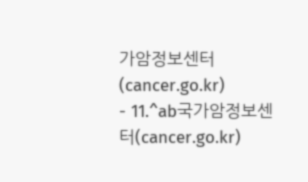가암정보센터(cancer.go.kr)
- 11.^ab국가암정보센터(cancer.go.kr)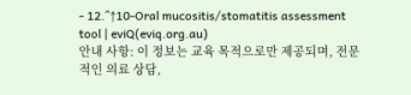- 12.^↑10-Oral mucositis/stomatitis assessment tool | eviQ(eviq.org.au)
안내 사항: 이 정보는 교육 목적으로만 제공되며, 전문적인 의료 상담,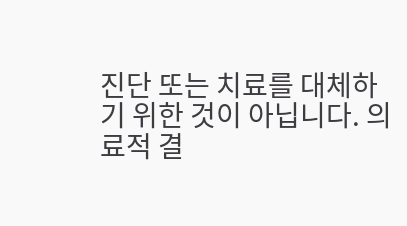진단 또는 치료를 대체하기 위한 것이 아닙니다. 의료적 결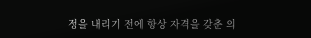정을 내리기 전에 항상 자격을 갖춘 의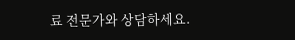료 전문가와 상담하세요.